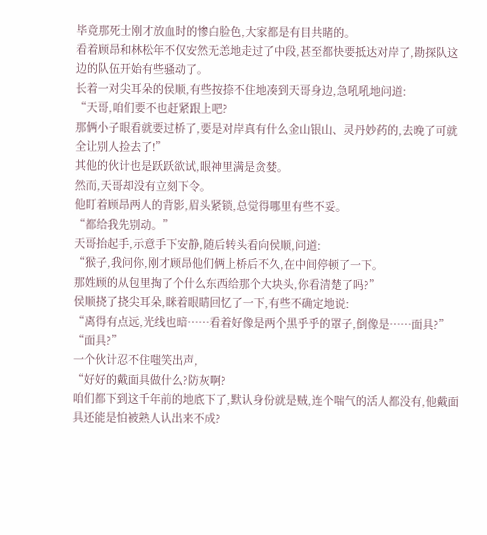毕竟那死士刚才放血时的惨白脸色,大家都是有目共睹的。
看着顾昂和林松年不仅安然无恙地走过了中段,甚至都快要抵达对岸了,勘探队这边的队伍开始有些骚动了。
长着一对尖耳朵的侯顺,有些按捺不住地凑到天哥身边,急吼吼地问道:
“天哥,咱们要不也赶紧跟上吧?
那俩小子眼看就要过桥了,要是对岸真有什么金山银山、灵丹妙药的,去晚了可就全让别人捡去了!”
其他的伙计也是跃跃欲试,眼神里满是贪婪。
然而,天哥却没有立刻下令。
他盯着顾昂两人的背影,眉头紧锁,总觉得哪里有些不妥。
“都给我先别动。”
天哥抬起手,示意手下安静,随后转头看向侯顺,问道:
“猴子,我问你,刚才顾昂他们俩上桥后不久,在中间停顿了一下。
那姓顾的从包里掏了个什么东西给那个大块头,你看清楚了吗?”
侯顺挠了挠尖耳朵,眯着眼睛回忆了一下,有些不确定地说:
“离得有点远,光线也暗……看着好像是两个黑乎乎的罩子,倒像是……面具?”
“面具?”
一个伙计忍不住嗤笑出声,
“好好的戴面具做什么?防灰啊?
咱们都下到这千年前的地底下了,默认身份就是贼,连个喘气的活人都没有,他戴面具还能是怕被熟人认出来不成?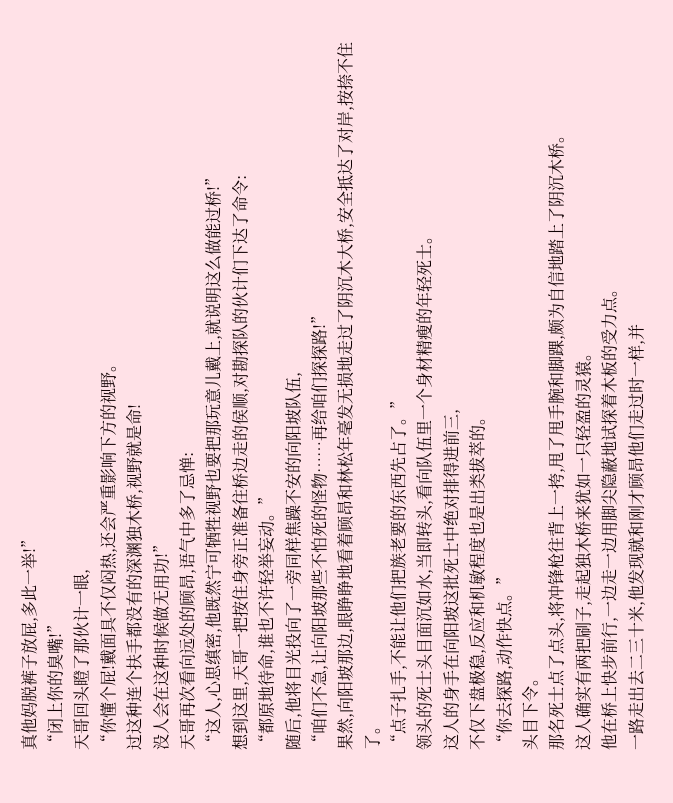真他妈脱裤子放屁,多此一举!”
“闭上你的臭嘴!”
天哥回头瞪了那伙计一眼,
“你懂个屁!戴面具不仅闷热,还会严重影响下方的视野。
过这种连个扶手都没有的深渊独木桥,视野就是命!
没人会在这种时候做无用功!”
天哥再次看向远处的顾昂,语气中多了忌惮:
“这人,心思缜密,他既然宁可牺牲视野也要把那玩意儿戴上,就说明这么做能过桥!”
想到这里,天哥一把按住身旁正准备往桥边走的侯顺,对勘探队的伙计们下达了命令:
“都原地待命,谁也不许轻举妄动。”
随后,他将目光投向了一旁同样焦躁不安的向阳坡队伍,
“咱们不急,让向阳坡那些不怕死的怪物……再给咱们探探路!”
果然,向阳坡那边,眼睁睁地看着顾昂和林松年毫发无损地走过了阴沉木大桥,安全抵达了对岸,按捺不住了。
“点子扎手,不能让他们把族老要的东西先占了。”
领头的死士头目面沉如水,当即转头,看向队伍里一个身材精瘦的年轻死士。
这人的身手在向阳坡这批死士中绝对排得进前三,
不仅下盘极稳,反应和机敏程度也是出类拔萃的。
“你去探路,动作快点。”
头目下令。
那名死士点了点头,将冲锋枪往背上一挎,甩了甩手腕和脚踝,颇为自信地踏上了阴沉木桥。
这人确实有两把刷子,走起独木桥来犹如一只轻盈的灵猿。
他在桥上快步前行,一边走一边用脚尖隐蔽地试探着木板的受力点。
一路走出去二三十米,他发现就和刚才顾昂他们走过时一样,并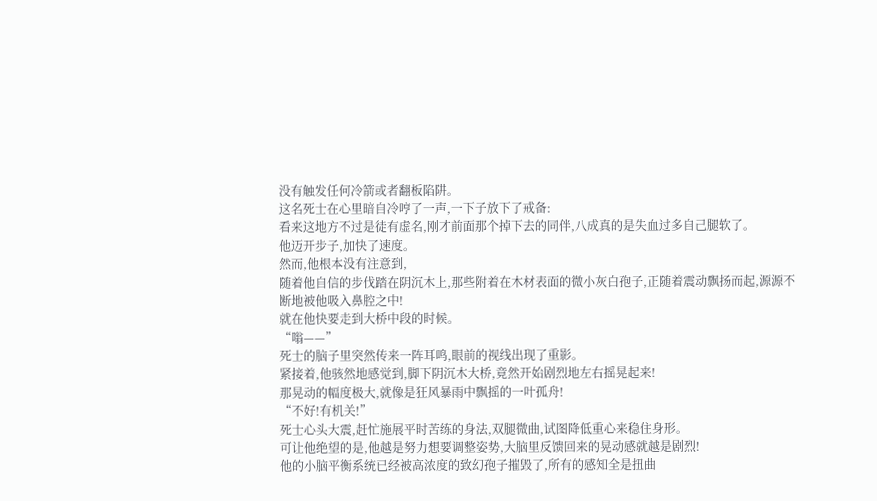没有触发任何冷箭或者翻板陷阱。
这名死士在心里暗自冷哼了一声,一下子放下了戒备:
看来这地方不过是徒有虚名,刚才前面那个掉下去的同伴,八成真的是失血过多自己腿软了。
他迈开步子,加快了速度。
然而,他根本没有注意到,
随着他自信的步伐踏在阴沉木上,那些附着在木材表面的微小灰白孢子,正随着震动飘扬而起,源源不断地被他吸入鼻腔之中!
就在他快要走到大桥中段的时候。
“嗡——”
死士的脑子里突然传来一阵耳鸣,眼前的视线出现了重影。
紧接着,他骇然地感觉到,脚下阴沉木大桥,竟然开始剧烈地左右摇晃起来!
那晃动的幅度极大,就像是狂风暴雨中飘摇的一叶孤舟!
“不好!有机关!”
死士心头大震,赶忙施展平时苦练的身法,双腿微曲,试图降低重心来稳住身形。
可让他绝望的是,他越是努力想要调整姿势,大脑里反馈回来的晃动感就越是剧烈!
他的小脑平衡系统已经被高浓度的致幻孢子摧毁了,所有的感知全是扭曲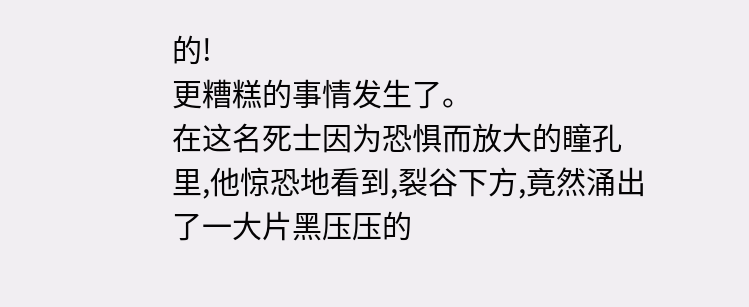的!
更糟糕的事情发生了。
在这名死士因为恐惧而放大的瞳孔里,他惊恐地看到,裂谷下方,竟然涌出了一大片黑压压的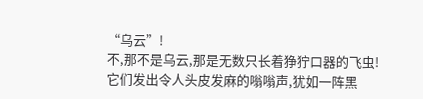“乌云”!
不,那不是乌云,那是无数只长着狰狞口器的飞虫!
它们发出令人头皮发麻的嗡嗡声,犹如一阵黑